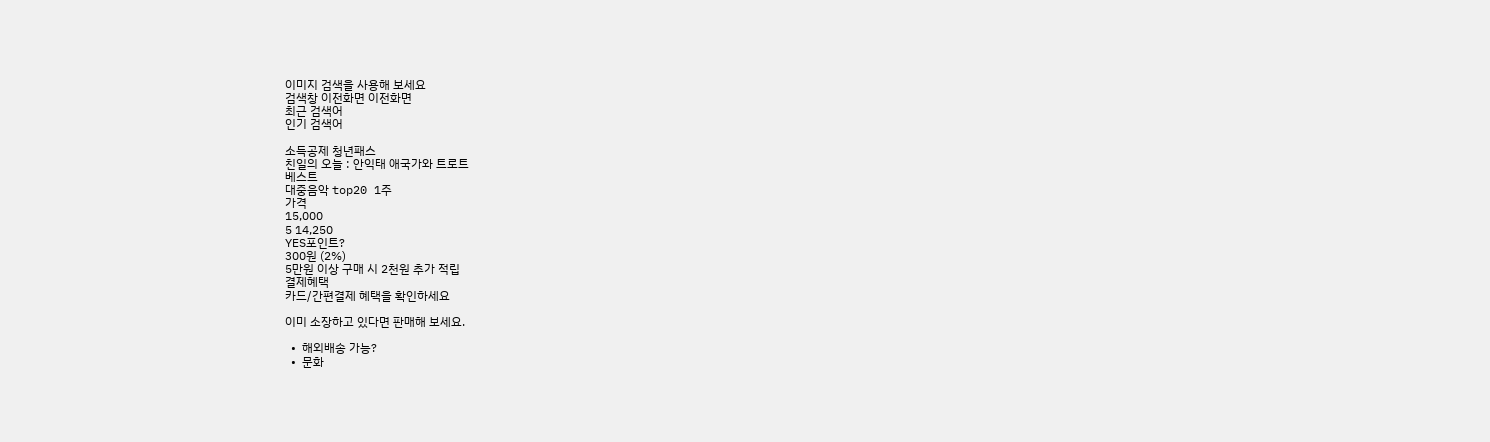이미지 검색을 사용해 보세요
검색창 이전화면 이전화면
최근 검색어
인기 검색어

소득공제 청년패스
친일의 오늘 : 안익태 애국가와 트로트
베스트
대중음악 top20 1주
가격
15,000
5 14,250
YES포인트?
300원 (2%)
5만원 이상 구매 시 2천원 추가 적립
결제혜택
카드/간편결제 혜택을 확인하세요

이미 소장하고 있다면 판매해 보세요.

  •  해외배송 가능?
  •  문화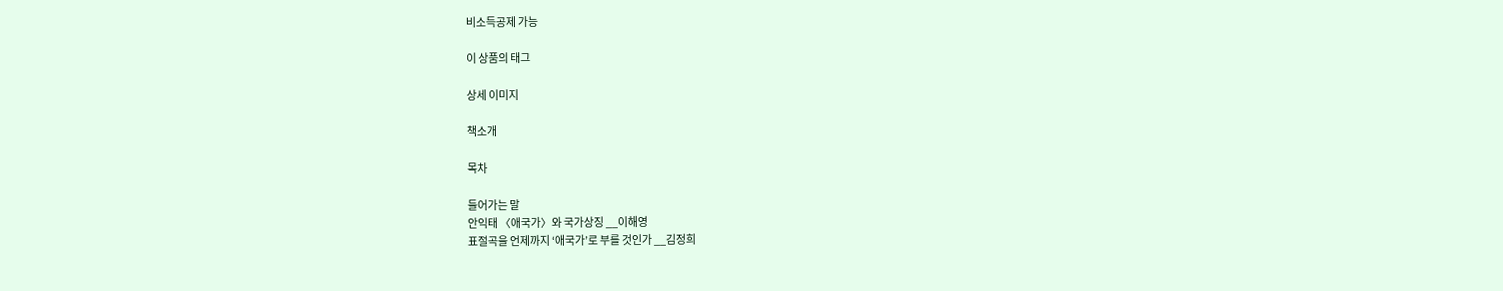비소득공제 가능

이 상품의 태그

상세 이미지

책소개

목차

들어가는 말
안익태 〈애국가〉와 국가상징 __이해영
표절곡을 언제까지 ‘애국가’로 부를 것인가 __김정희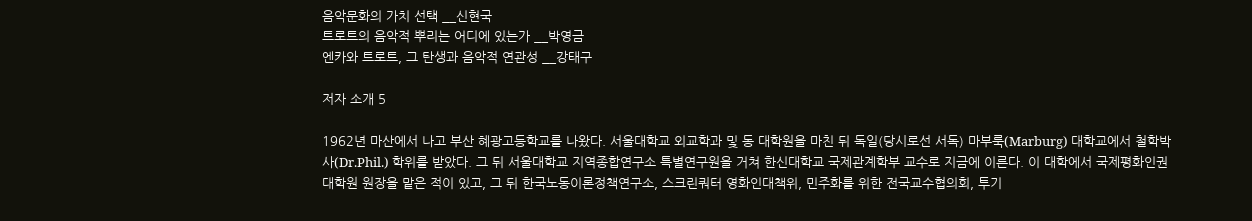음악문화의 가치 선택 __신현국
트로트의 음악적 뿌리는 어디에 있는가 __박영금
엔카와 트로트, 그 탄생과 음악적 연관성 __강태구

저자 소개 5

1962년 마산에서 나고 부산 혜광고등학교를 나왔다. 서울대학교 외교학과 및 동 대학원을 마친 뒤 독일(당시로선 서독) 마부룩(Marburg) 대학교에서 철학박사(Dr.Phil.) 학위를 받았다. 그 뒤 서울대학교 지역종합연구소 특별연구원을 거쳐 한신대학교 국제관계학부 교수로 지금에 이른다. 이 대학에서 국제평화인권대학원 원장을 맡은 적이 있고, 그 뒤 한국노동이론정책연구소, 스크린쿼터 영화인대책위, 민주화를 위한 전국교수협의회, 투기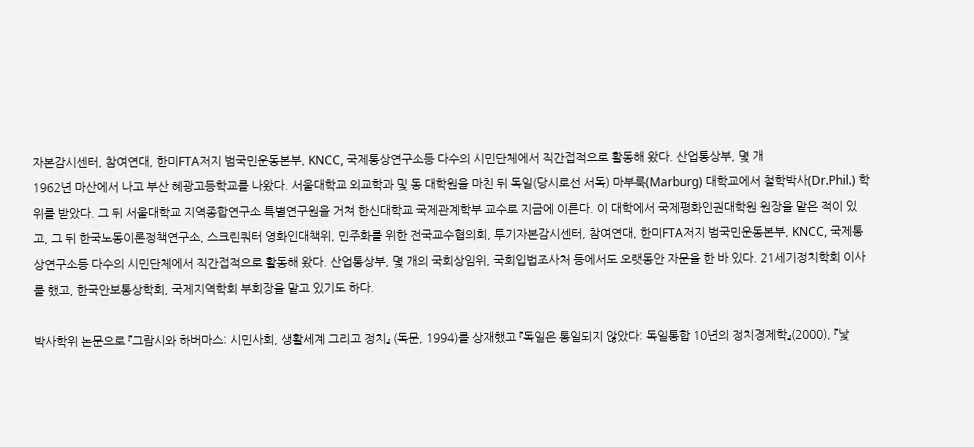자본감시센터, 참여연대, 한미FTA저지 범국민운동본부, KNCC, 국제통상연구소등 다수의 시민단체에서 직간접적으로 활동해 왔다. 산업통상부, 몇 개
1962년 마산에서 나고 부산 혜광고등학교를 나왔다. 서울대학교 외교학과 및 동 대학원을 마친 뒤 독일(당시로선 서독) 마부룩(Marburg) 대학교에서 철학박사(Dr.Phil.) 학위를 받았다. 그 뒤 서울대학교 지역종합연구소 특별연구원을 거쳐 한신대학교 국제관계학부 교수로 지금에 이른다. 이 대학에서 국제평화인권대학원 원장을 맡은 적이 있고, 그 뒤 한국노동이론정책연구소, 스크린쿼터 영화인대책위, 민주화를 위한 전국교수협의회, 투기자본감시센터, 참여연대, 한미FTA저지 범국민운동본부, KNCC, 국제통상연구소등 다수의 시민단체에서 직간접적으로 활동해 왔다. 산업통상부, 몇 개의 국회상임위, 국회입법조사처 등에서도 오랫동안 자문을 한 바 있다. 21세기정치학회 이사를 했고, 한국안보통상학회, 국제지역학회 부회장을 맡고 있기도 하다.

박사학위 논문으로 『그람시와 하버마스: 시민사회, 생활세계 그리고 정치』 (독문, 1994)를 상재했고 『독일은 통일되지 않았다: 독일통합 10년의 정치경제학』(2000), 『낯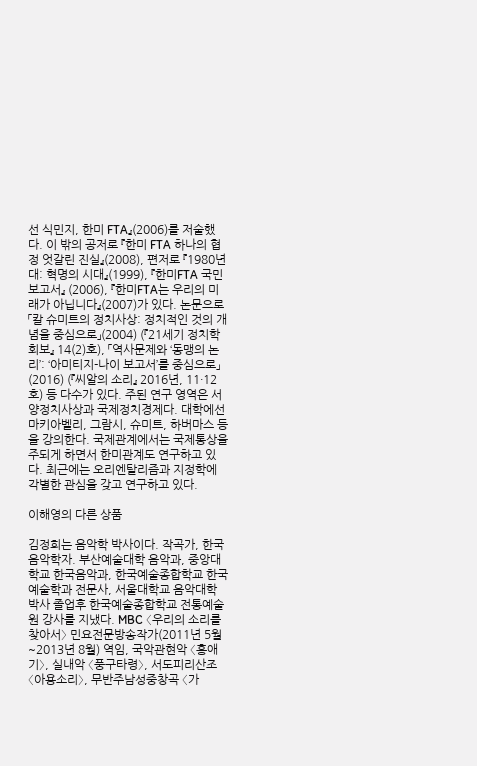선 식민지, 한미 FTA』(2006)를 저술했다. 이 밖의 공저로 『한미 FTA 하나의 협정 엇갈린 진실』(2008), 편저로 『1980년대: 혁명의 시대』(1999), 『한미FTA 국민보고서』 (2006), 『한미FTA는 우리의 미래가 아닙니다』(2007)가 있다. 논문으로 「칼 슈미트의 정치사상: 정치적인 것의 개념을 중심으로」(2004) (『21세기 정치학회보』 14(2)호), 「역사문제와 ‘동맹의 논리’: ‘아미티지-나이 보고서’를 중심으로」(2016) (『씨알의 소리』 2016년, 11·12호) 등 다수가 있다. 주된 연구 영역은 서양정치사상과 국제정치경제다. 대학에선 마키아벨리, 그람시, 슈미트, 하버마스 등을 강의한다. 국제관계에서는 국제통상을 주되게 하면서 한미관계도 연구하고 있다. 최근에는 오리엔탈리즘과 지정학에 각별한 관심을 갖고 연구하고 있다.

이해영의 다른 상품

김정희는 음악학 박사이다. 작곡가, 한국음악학자. 부산예술대학 음악과, 중앙대학교 한국음악과, 한국예술종합학교 한국예술학과 전문사, 서울대학교 음악대학 박사 졸업후 한국예술종합학교 전통예술원 강사를 지냈다. MBC 〈우리의 소리를 찾아서〉 민요전문방송작가(2011년 5월~2013년 8월) 역임, 국악관현악 〈홍애기〉, 실내악 〈풍구타령〉, 서도피리산조 〈아용소리〉, 무반주남성중창곡 〈가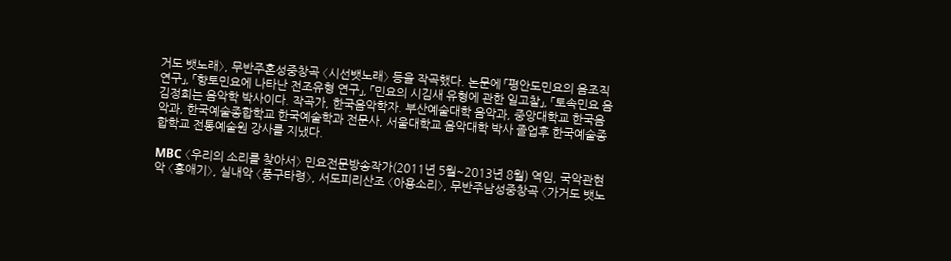거도 뱃노래〉, 무반주혼성중창곡 〈시선뱃노래〉 등을 작곡했다. 논문에 「평안도민요의 음조직 연구」, 「향토민요에 나타난 전조유형 연구」, 「민요의 시김새 유형에 관한 일고찰」, 「토속민요 음
김정희는 음악학 박사이다. 작곡가, 한국음악학자. 부산예술대학 음악과, 중앙대학교 한국음악과, 한국예술종합학교 한국예술학과 전문사, 서울대학교 음악대학 박사 졸업후 한국예술종합학교 전통예술원 강사를 지냈다.

MBC 〈우리의 소리를 찾아서〉 민요전문방송작가(2011년 5월~2013년 8월) 역임, 국악관현악 〈홍애기〉, 실내악 〈풍구타령〉, 서도피리산조 〈아용소리〉, 무반주남성중창곡 〈가거도 뱃노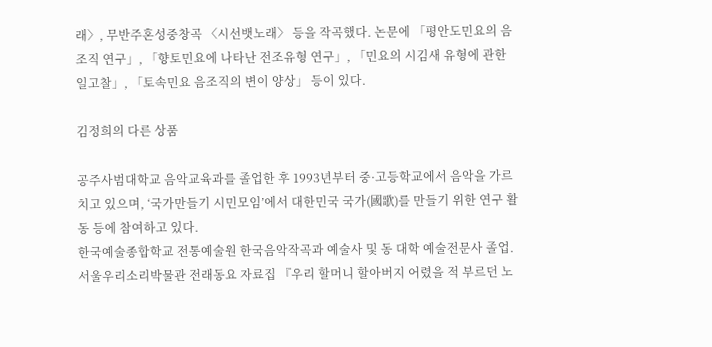래〉, 무반주혼성중창곡 〈시선뱃노래〉 등을 작곡했다. 논문에 「평안도민요의 음조직 연구」, 「향토민요에 나타난 전조유형 연구」, 「민요의 시김새 유형에 관한 일고찰」, 「토속민요 음조직의 변이 양상」 등이 있다.

김정희의 다른 상품

공주사범대학교 음악교육과를 졸업한 후 1993년부터 중·고등학교에서 음악을 가르치고 있으며, ‘국가만들기 시민모임’에서 대한민국 국가(國歌)를 만들기 위한 연구 활동 등에 참여하고 있다.
한국예술종합학교 전통예술원 한국음악작곡과 예술사 및 동 대학 예술전문사 졸업. 서울우리소리박물관 전래동요 자료집 『우리 할머니 할아버지 어렸을 적 부르던 노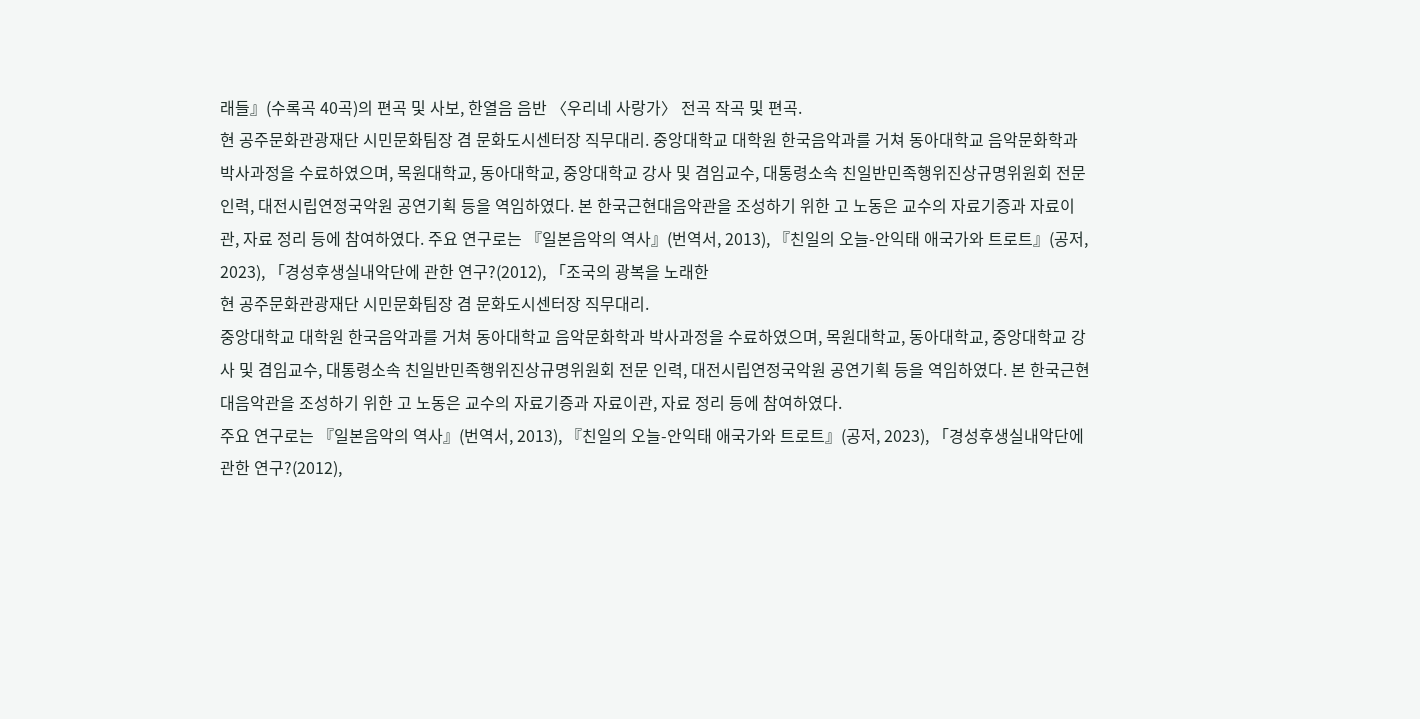래들』(수록곡 40곡)의 편곡 및 사보, 한열음 음반 〈우리네 사랑가〉 전곡 작곡 및 편곡.
현 공주문화관광재단 시민문화팀장 겸 문화도시센터장 직무대리. 중앙대학교 대학원 한국음악과를 거쳐 동아대학교 음악문화학과 박사과정을 수료하였으며, 목원대학교, 동아대학교, 중앙대학교 강사 및 겸임교수, 대통령소속 친일반민족행위진상규명위원회 전문 인력, 대전시립연정국악원 공연기획 등을 역임하였다. 본 한국근현대음악관을 조성하기 위한 고 노동은 교수의 자료기증과 자료이관, 자료 정리 등에 참여하였다. 주요 연구로는 『일본음악의 역사』(번역서, 2013), 『친일의 오늘-안익태 애국가와 트로트』(공저, 2023), 「경성후생실내악단에 관한 연구?(2012), 「조국의 광복을 노래한
현 공주문화관광재단 시민문화팀장 겸 문화도시센터장 직무대리.
중앙대학교 대학원 한국음악과를 거쳐 동아대학교 음악문화학과 박사과정을 수료하였으며, 목원대학교, 동아대학교, 중앙대학교 강사 및 겸임교수, 대통령소속 친일반민족행위진상규명위원회 전문 인력, 대전시립연정국악원 공연기획 등을 역임하였다. 본 한국근현대음악관을 조성하기 위한 고 노동은 교수의 자료기증과 자료이관, 자료 정리 등에 참여하였다.
주요 연구로는 『일본음악의 역사』(번역서, 2013), 『친일의 오늘-안익태 애국가와 트로트』(공저, 2023), 「경성후생실내악단에 관한 연구?(2012),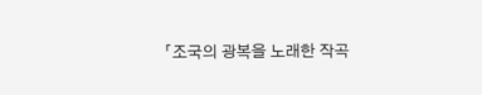「조국의 광복을 노래한 작곡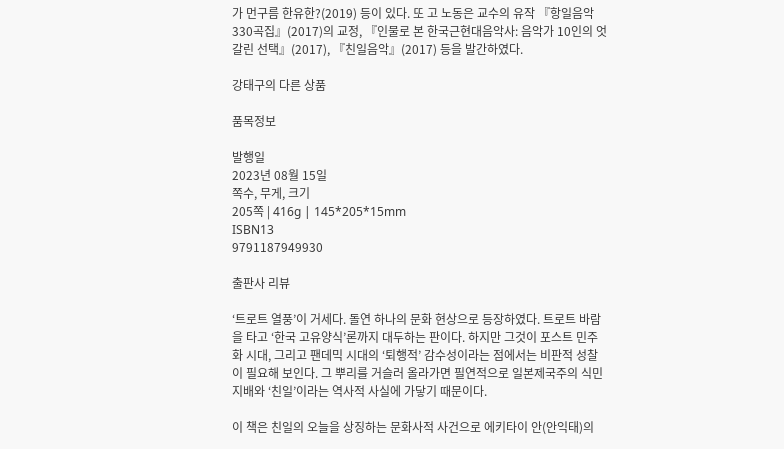가 먼구름 한유한?(2019) 등이 있다. 또 고 노동은 교수의 유작 『항일음악 330곡집』(2017)의 교정, 『인물로 본 한국근현대음악사: 음악가 10인의 엇갈린 선택』(2017), 『친일음악』(2017) 등을 발간하였다.

강태구의 다른 상품

품목정보

발행일
2023년 08월 15일
쪽수, 무게, 크기
205쪽 | 416g | 145*205*15mm
ISBN13
9791187949930

출판사 리뷰

‘트로트 열풍’이 거세다. 돌연 하나의 문화 현상으로 등장하였다. 트로트 바람을 타고 ‘한국 고유양식’론까지 대두하는 판이다. 하지만 그것이 포스트 민주화 시대, 그리고 팬데믹 시대의 ‘퇴행적’ 감수성이라는 점에서는 비판적 성찰이 필요해 보인다. 그 뿌리를 거슬러 올라가면 필연적으로 일본제국주의 식민지배와 ‘친일’이라는 역사적 사실에 가닿기 때문이다.

이 책은 친일의 오늘을 상징하는 문화사적 사건으로 에키타이 안(안익태)의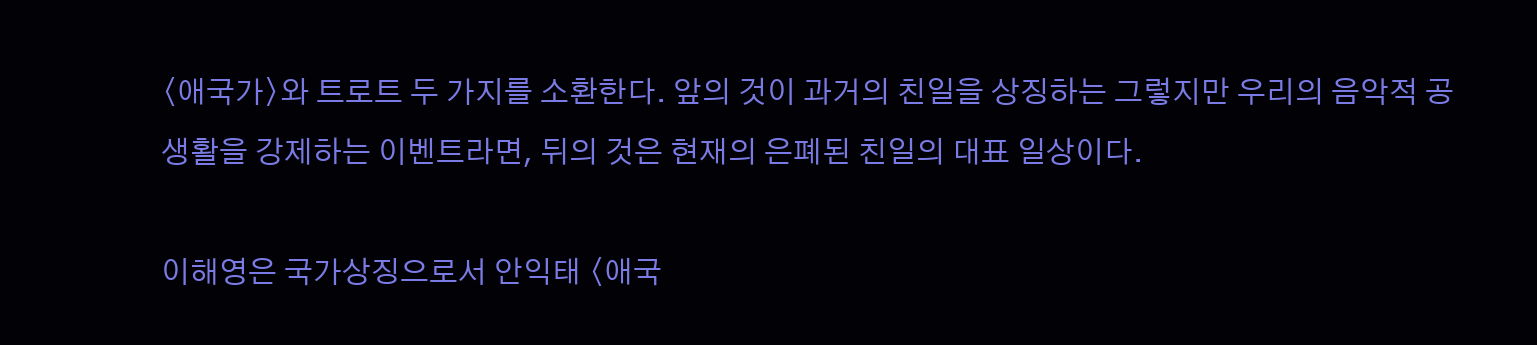〈애국가〉와 트로트 두 가지를 소환한다. 앞의 것이 과거의 친일을 상징하는 그렇지만 우리의 음악적 공생활을 강제하는 이벤트라면, 뒤의 것은 현재의 은폐된 친일의 대표 일상이다.

이해영은 국가상징으로서 안익태 〈애국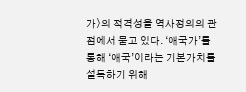가〉의 적격성을 역사정의의 관점에서 묻고 있다. ‘애국가’를 통해 ‘애국’이라는 기본가치를 설득하기 위해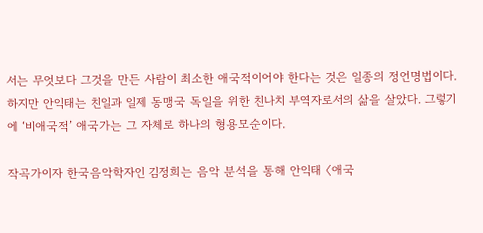서는 무엇보다 그것을 만든 사람이 최소한 애국적이어야 한다는 것은 일종의 정언명법이다. 하지만 안익태는 친일과 일제 동맹국 독일을 위한 친나치 부역자로서의 삶을 살았다. 그렇기에 ‘비애국적’ 애국가는 그 자체로 하나의 형용모순이다.

작곡가이자 한국음악학자인 김정희는 음악 분석을 통해 안익태 〈애국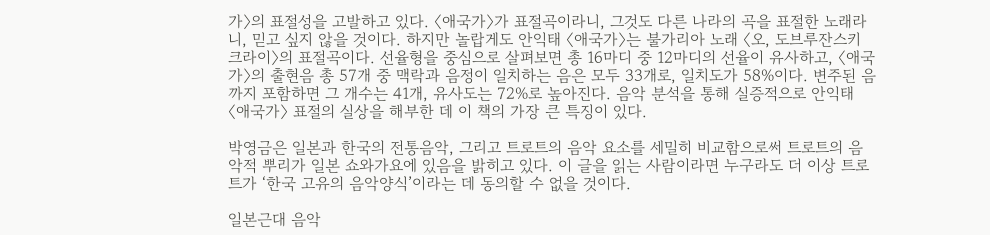가〉의 표절성을 고발하고 있다. 〈애국가〉가 표절곡이라니, 그것도 다른 나라의 곡을 표절한 노래라니, 믿고 싶지 않을 것이다. 하지만 놀랍게도 안익태 〈애국가〉는 불가리아 노래 〈오, 도브루잔스키 크라이〉의 표절곡이다. 선율형을 중심으로 살펴보면 총 16마디 중 12마디의 선율이 유사하고, 〈애국가〉의 출현음 총 57개 중 맥락과 음정이 일치하는 음은 모두 33개로, 일치도가 58%이다. 변주된 음까지 포함하면 그 개수는 41개, 유사도는 72%로 높아진다. 음악 분석을 통해 실증적으로 안익태 〈애국가〉 표절의 실상을 해부한 데 이 책의 가장 큰 특징이 있다.

박영금은 일본과 한국의 전통음악, 그리고 트로트의 음악 요소를 세밀히 비교함으로써 트로트의 음악적 뿌리가 일본 쇼와가요에 있음을 밝히고 있다. 이 글을 읽는 사람이라면 누구라도 더 이상 트로트가 ‘한국 고유의 음악양식’이라는 데 동의할 수 없을 것이다.

일본근대 음악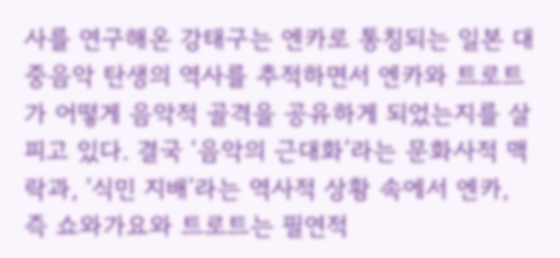사를 연구해온 강태구는 엔카로 통칭되는 일본 대중음악 탄생의 역사를 추적하면서 엔카와 트로트가 어떻게 음악적 골격을 공유하게 되었는지를 살피고 있다. 결국 ‘음악의 근대화’라는 문화사적 맥락과, ‘식민 지배’라는 역사적 상황 속에서 엔카, 즉 쇼와가요와 트로트는 필연적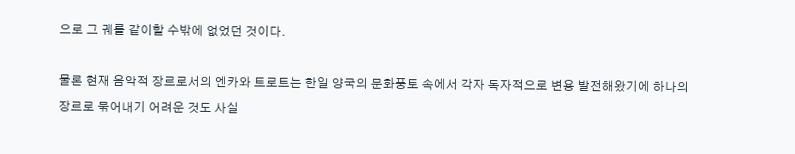으로 그 궤를 같이할 수밖에 없었던 것이다.

물론 현재 음악적 장르로서의 엔카와 트로트는 한일 양국의 문화풍토 속에서 각자 독자적으로 변용 발전해왔기에 하나의 장르로 묶어내기 어려운 것도 사실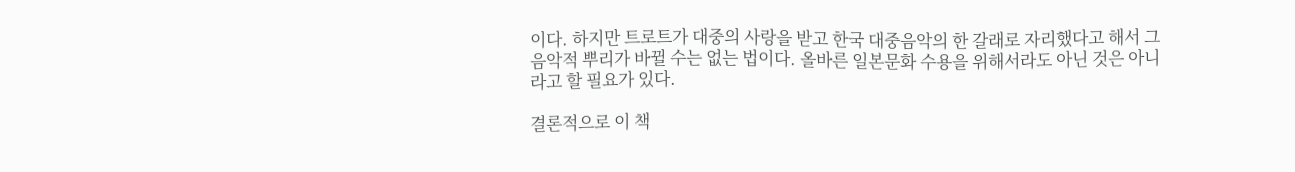이다. 하지만 트로트가 대중의 사랑을 받고 한국 대중음악의 한 갈래로 자리했다고 해서 그 음악적 뿌리가 바뀔 수는 없는 법이다. 올바른 일본문화 수용을 위해서라도 아닌 것은 아니라고 할 필요가 있다.

결론적으로 이 책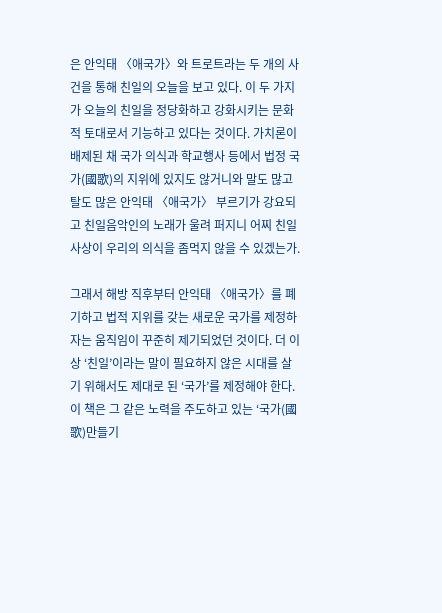은 안익태 〈애국가〉와 트로트라는 두 개의 사건을 통해 친일의 오늘을 보고 있다. 이 두 가지가 오늘의 친일을 정당화하고 강화시키는 문화적 토대로서 기능하고 있다는 것이다. 가치론이 배제된 채 국가 의식과 학교행사 등에서 법정 국가(國歌)의 지위에 있지도 않거니와 말도 많고 탈도 많은 안익태 〈애국가〉 부르기가 강요되고 친일음악인의 노래가 울려 퍼지니 어찌 친일사상이 우리의 의식을 좀먹지 않을 수 있겠는가.

그래서 해방 직후부터 안익태 〈애국가〉를 폐기하고 법적 지위를 갖는 새로운 국가를 제정하자는 움직임이 꾸준히 제기되었던 것이다. 더 이상 ‘친일’이라는 말이 필요하지 않은 시대를 살기 위해서도 제대로 된 ‘국가’를 제정해야 한다. 이 책은 그 같은 노력을 주도하고 있는 ‘국가(國歌)만들기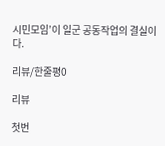시민모임’이 일군 공동작업의 결실이다.

리뷰/한줄평0

리뷰

첫번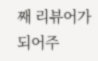째 리뷰어가 되어주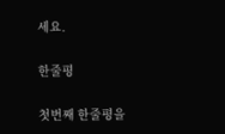세요.

한줄평

첫번째 한줄평을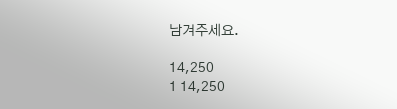남겨주세요.

14,250
1 14,250